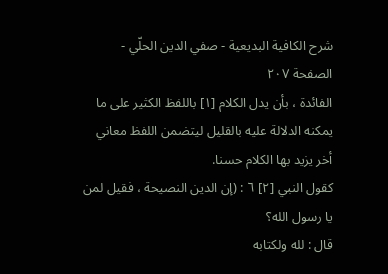شرح الكافية البديعية - صفي الدين الحلّي - الصفحة ٢٠٧
الفائدة ، بأن يدل الكلام [١] باللفظ الكثير على ما يمكنه الدلالة عليه بالقليل ليتضمن اللفظ معاني أخر يزيد بها الكلام حسنا.
كقول النبي [٢] ٦ : (إن الدين النصيحة ، فقيل لمن يا رسول الله؟
قال : لله ولكتابه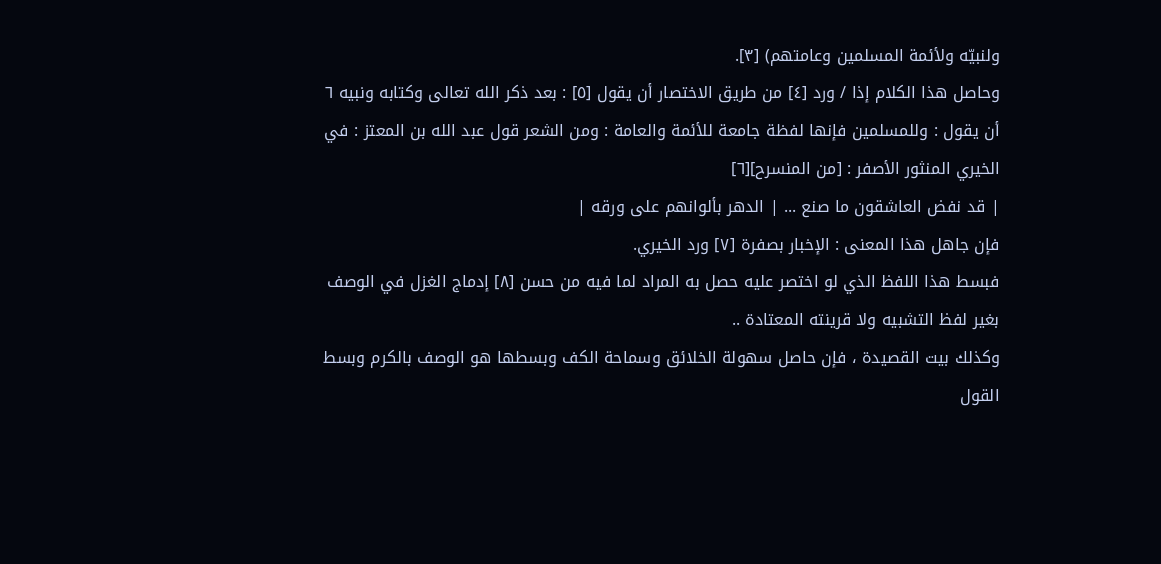ولنبيّه ولأئمة المسلمين وعامتهم) [٣].
وحاصل هذا الكلام إذا / ورد [٤] من طريق الاختصار أن يقول [٥] : بعد ذكر الله تعالى وكتابه ونبيه ٦ أن يقول : وللمسلمين فإنها لفظة جامعة للأئمة والعامة : ومن الشعر قول عبد الله بن المعتز : في الخيري المنثور الأصفر : [من المنسرح][٦]
| قد نفض العاشقون ما صنع ... | الدهر بألوانهم على ورقه |
فإن جاهل هذا المعنى : الإخبار بصفرة [٧] ورد الخيري.
فبسط هذا اللفظ الذي لو اختصر عليه حصل به المراد لما فيه من حسن [٨] إدماج الغزل في الوصف بغير لفظ التشبيه ولا قرينته المعتادة ..
وكذلك بيت القصيدة ، فإن حاصل سهولة الخلائق وسماحة الكف وبسطها هو الوصف بالكرم وبسط القول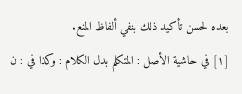بعده لحسن تأكيد ذلك بنفي ألفاظ المنع.
[١] في حاشية الأصل : المتكلم بدل الكلام : وكذا في : ن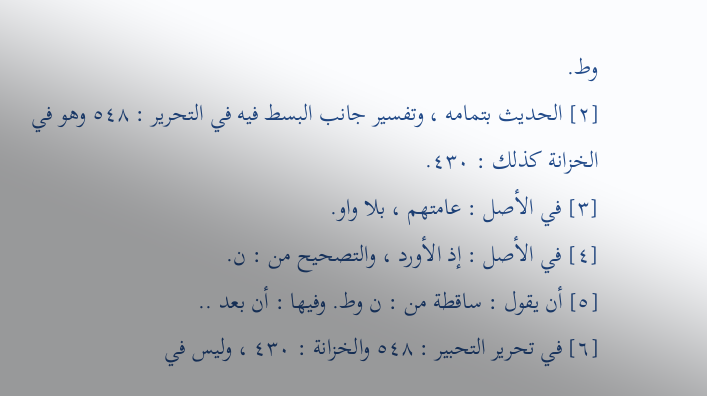وط.
[٢] الحديث بتمامه ، وتفسير جانب البسط فيه في التحرير : ٥٤٨ وهو في الخزانة كذلك : ٤٣٠.
[٣] في الأصل : عامتهم ، بلا واو.
[٤] في الأصل : إذ الأورد ، والتصحيح من : ن.
[٥] أن يقول : ساقطة من : ن وط. وفيها : أن بعد ..
[٦] في تحرير التحبير : ٥٤٨ والخزانة : ٤٣٠ ، وليس في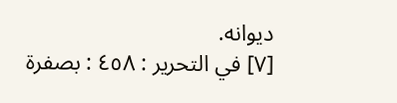ديوانه.
[٧] في التحرير : ٤٥٨ : بصفرة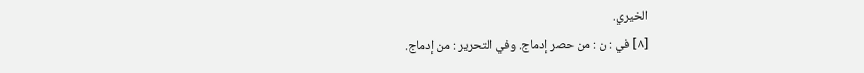الخيري.
[٨] في : ن : من حصر إدماج. وفي التحرير : من إدماج.